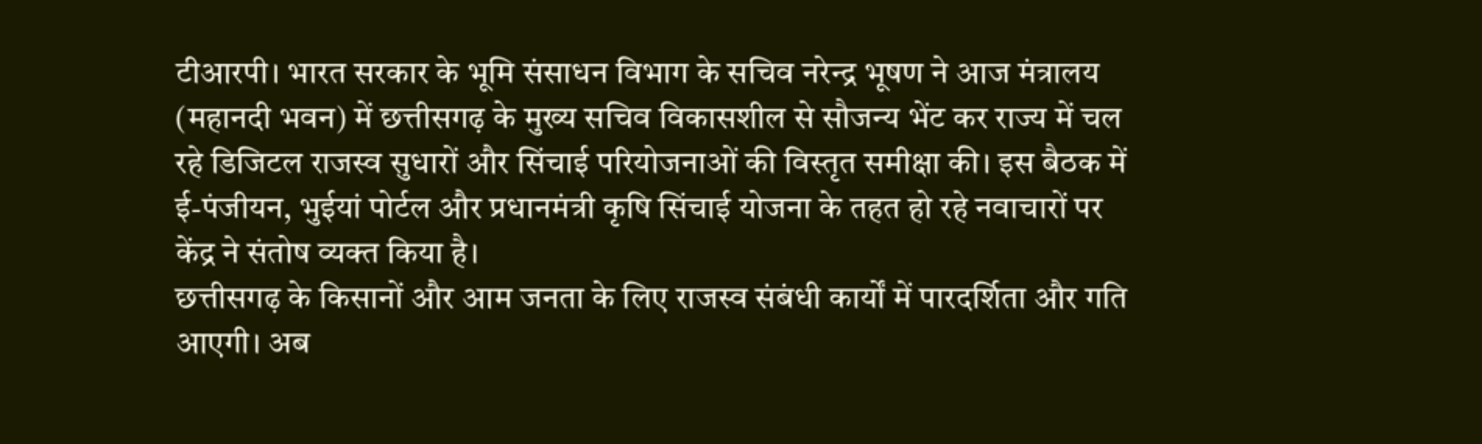टीआरपी। भारत सरकार के भूमि संसाधन विभाग के सचिव नरेन्द्र भूषण ने आज मंत्रालय (महानदी भवन) में छत्तीसगढ़ के मुख्य सचिव विकासशील से सौजन्य भेंट कर राज्य में चल रहे डिजिटल राजस्व सुधारों और सिंचाई परियोजनाओं की विस्तृत समीक्षा की। इस बैठक में ई-पंजीयन, भुईयां पोर्टल और प्रधानमंत्री कृषि सिंचाई योजना के तहत हो रहे नवाचारों पर केंद्र ने संतोष व्यक्त किया है।
छत्तीसगढ़ के किसानों और आम जनता के लिए राजस्व संबंधी कार्यों में पारदर्शिता और गति आएगी। अब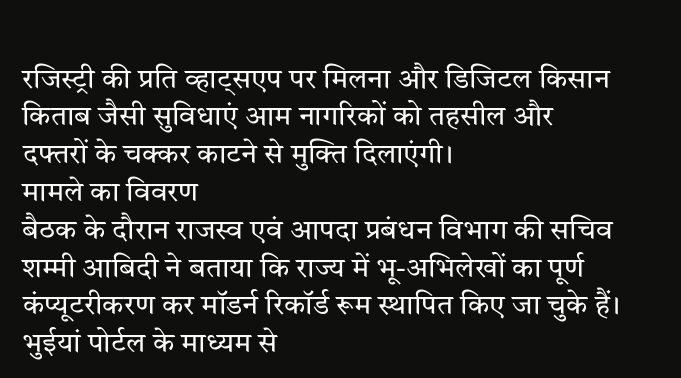रजिस्ट्री की प्रति व्हाट्सएप पर मिलना और डिजिटल किसान किताब जैसी सुविधाएं आम नागरिकों को तहसील और दफ्तरों के चक्कर काटने से मुक्ति दिलाएंगी।
मामले का विवरण
बैठक के दौरान राजस्व एवं आपदा प्रबंधन विभाग की सचिव शम्मी आबिदी ने बताया कि राज्य में भू-अभिलेखों का पूर्ण कंप्यूटरीकरण कर मॉडर्न रिकॉर्ड रूम स्थापित किए जा चुके हैं। भुईयां पोर्टल के माध्यम से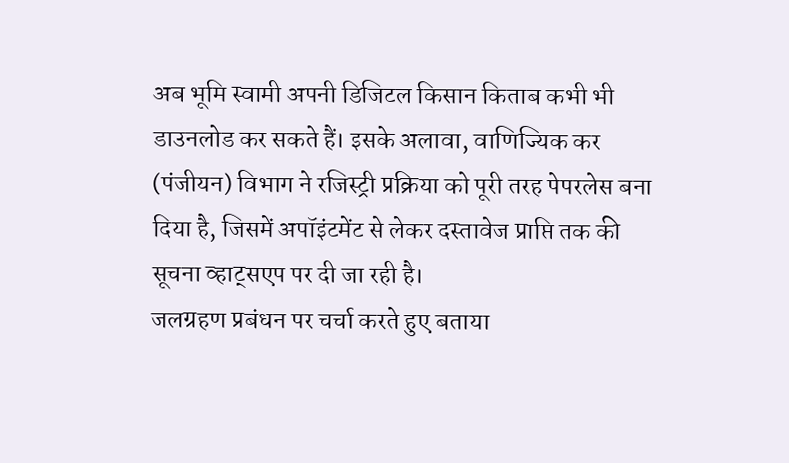अब भूमि स्वामी अपनी डिजिटल किसान किताब कभी भी डाउनलोड कर सकते हैं। इसके अलावा, वाणिज्यिक कर (पंजीयन) विभाग ने रजिस्ट्री प्रक्रिया को पूरी तरह पेपरलेस बना दिया है, जिसमें अपॉइंटमेंट से लेकर दस्तावेज प्राप्ति तक की सूचना व्हाट्सएप पर दी जा रही है।
जलग्रहण प्रबंधन पर चर्चा करते हुए बताया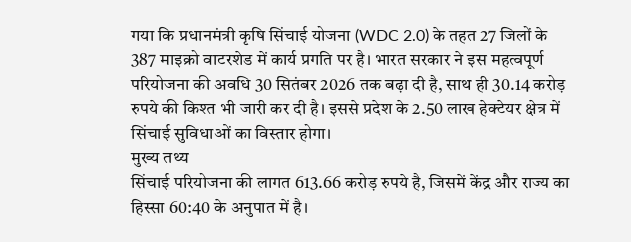गया कि प्रधानमंत्री कृषि सिंचाई योजना (WDC 2.0) के तहत 27 जिलों के 387 माइक्रो वाटरशेड में कार्य प्रगति पर है। भारत सरकार ने इस महत्वपूर्ण परियोजना की अवधि 30 सितंबर 2026 तक बढ़ा दी है, साथ ही 30.14 करोड़ रुपये की किश्त भी जारी कर दी है। इससे प्रदेश के 2.50 लाख हेक्टेयर क्षेत्र में सिंचाई सुविधाओं का विस्तार होगा।
मुख्य तथ्य
सिंचाई परियोजना की लागत 613.66 करोड़ रुपये है, जिसमें केंद्र और राज्य का हिस्सा 60:40 के अनुपात में है।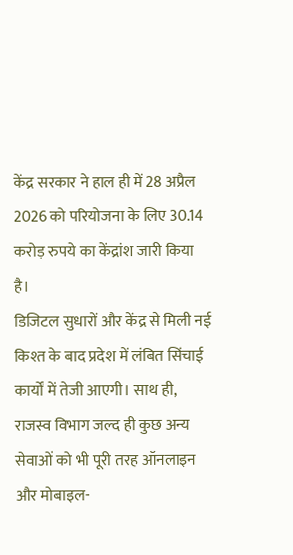केंद्र सरकार ने हाल ही में 28 अप्रैल 2026 को परियोजना के लिए 30.14 करोड़ रुपये का केंद्रांश जारी किया है।
डिजिटल सुधारों और केंद्र से मिली नई किश्त के बाद प्रदेश में लंबित सिंचाई कार्यों में तेजी आएगी। साथ ही, राजस्व विभाग जल्द ही कुछ अन्य सेवाओं को भी पूरी तरह ऑनलाइन और मोबाइल-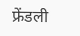फ्रेंडली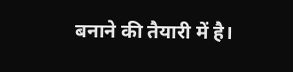बनाने की तैयारी में है।